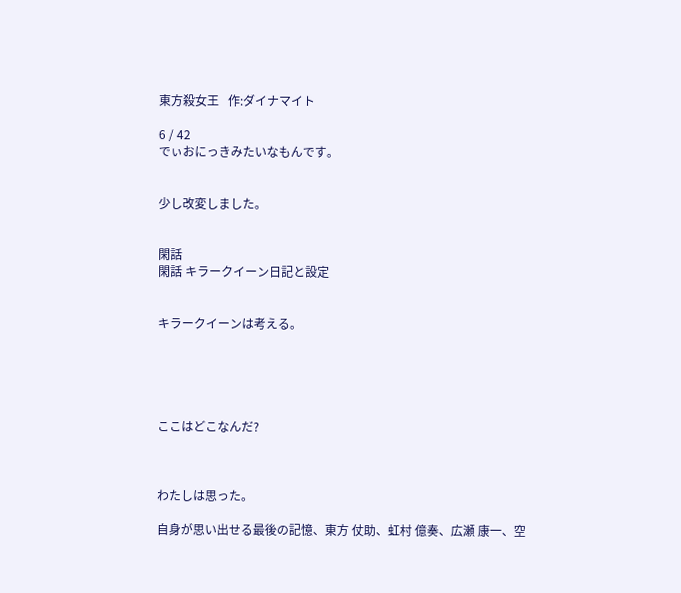東方殺女王   作:ダイナマイト

6 / 42
でぃおにっきみたいなもんです。


少し改変しました。


閑話
閑話 キラークイーン日記と設定


キラークイーンは考える。





ここはどこなんだ?



わたしは思った。

自身が思い出せる最後の記憶、東方 仗助、虹村 億奏、広瀬 康一、空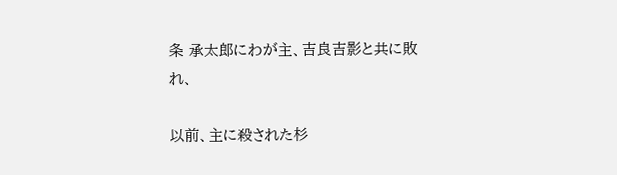条 承太郎にわが主、吉良吉影と共に敗れ、

以前、主に殺された杉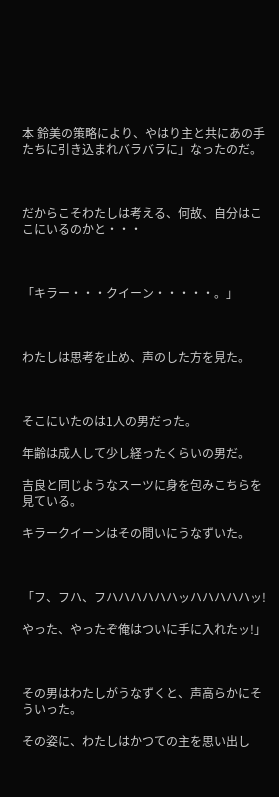本 鈴美の策略により、やはり主と共にあの手たちに引き込まれバラバラに」なったのだ。



だからこそわたしは考える、何故、自分はここにいるのかと・・・



「キラー・・・クイーン・・・・・。」



わたしは思考を止め、声のした方を見た。



そこにいたのは1人の男だった。

年齢は成人して少し経ったくらいの男だ。

吉良と同じようなスーツに身を包みこちらを見ている。

キラークイーンはその問いにうなずいた。



「フ、フハ、フハハハハハハッハハハハハッ!

やった、やったぞ俺はついに手に入れたッ!」



その男はわたしがうなずくと、声高らかにそういった。

その姿に、わたしはかつての主を思い出し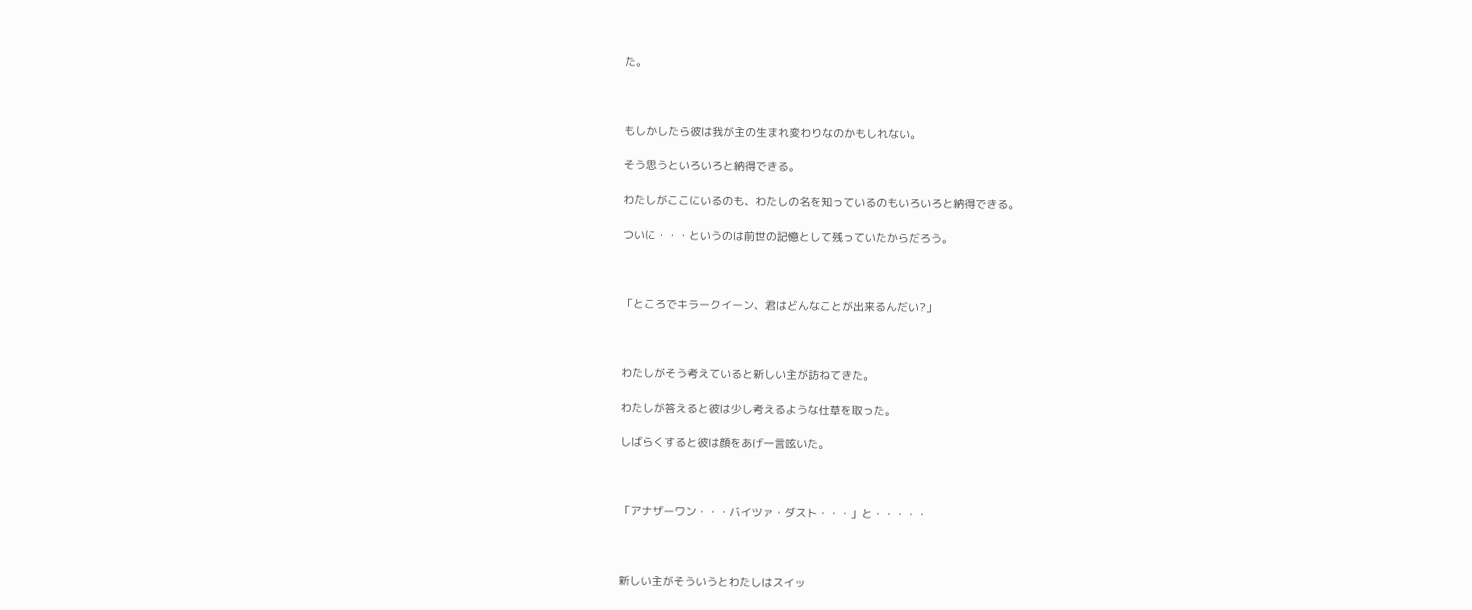た。



もしかしたら彼は我が主の生まれ変わりなのかもしれない。

そう思うといろいろと納得できる。

わたしがここにいるのも、わたしの名を知っているのもいろいろと納得できる。

ついに・・・というのは前世の記憶として残っていたからだろう。



「ところでキラークイーン、君はどんなことが出来るんだい?」



わたしがそう考えていると新しい主が訪ねてきた。

わたしが答えると彼は少し考えるような仕草を取った。

しばらくすると彼は顔をあげ一言呟いた。



「アナザーワン・・・バイツァ・ダスト・・・」と・・・・・



新しい主がそういうとわたしはスイッ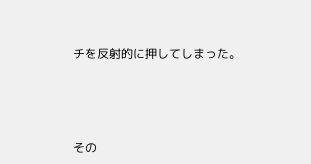チを反射的に押してしまった。



その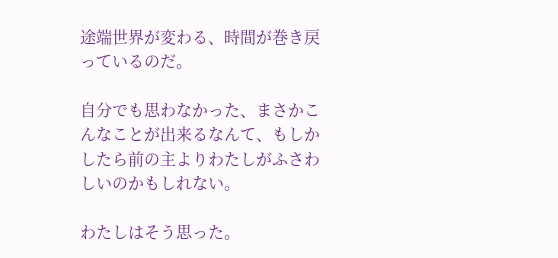途端世界が変わる、時間が巻き戻っているのだ。

自分でも思わなかった、まさかこんなことが出来るなんて、もしかしたら前の主よりわたしがふさわしいのかもしれない。

わたしはそう思った。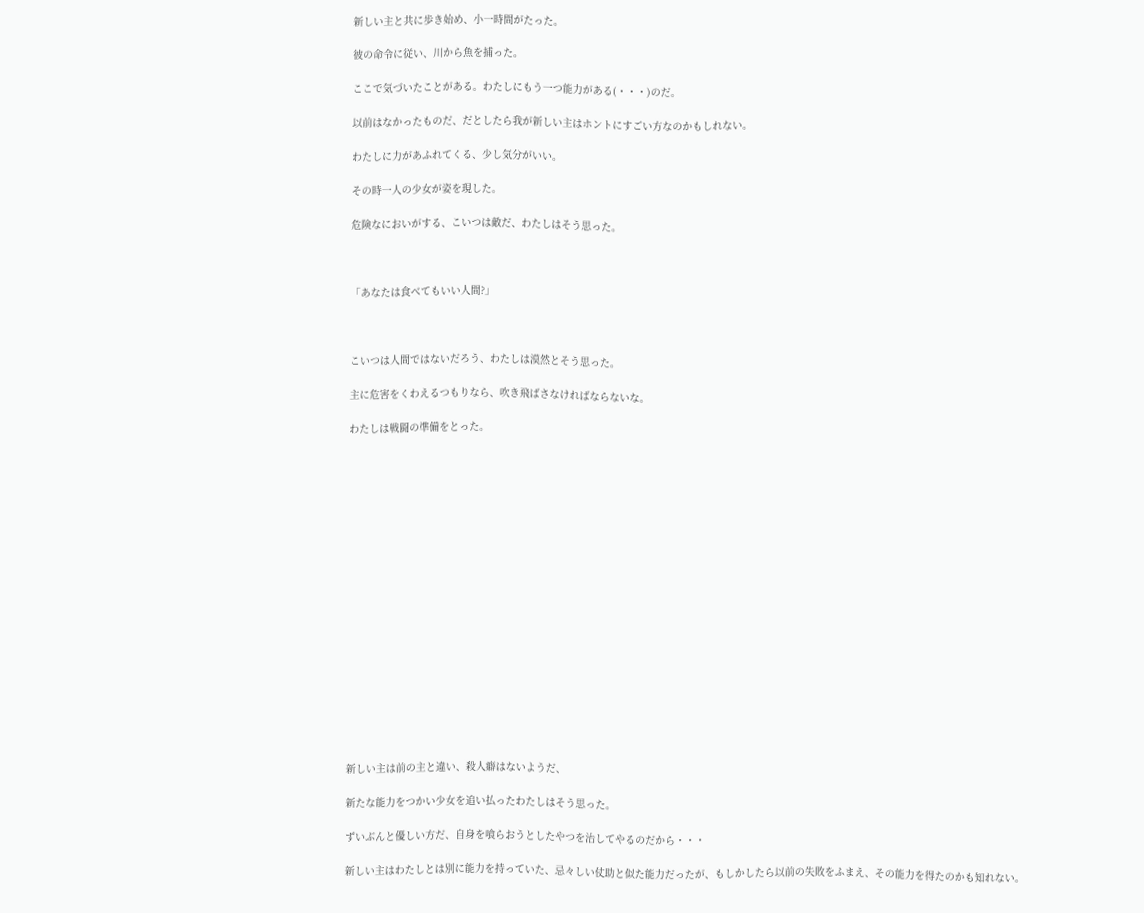新しい主と共に歩き始め、小一時間がたった。

彼の命令に従い、川から魚を捕った。

ここで気づいたことがある。わたしにもう一つ能力がある(・・・)のだ。

以前はなかったものだ、だとしたら我が新しい主はホントにすごい方なのかもしれない。

わたしに力があふれてくる、少し気分がいい。

その時一人の少女が姿を現した。

危険なにおいがする、こいつは敵だ、わたしはそう思った。



「あなたは食べてもいい人間?」



こいつは人間ではないだろう、わたしは漠然とそう思った。

主に危害をくわえるつもりなら、吹き飛ばさなければならないな。

わたしは戦闘の準備をとった。



















新しい主は前の主と違い、殺人癖はないようだ、

新たな能力をつかい少女を追い払ったわたしはそう思った。

ずいぶんと優しい方だ、自身を喰らおうとしたやつを治してやるのだから・・・

新しい主はわたしとは別に能力を持っていた、忌々しい仗助と似た能力だったが、もしかしたら以前の失敗をふまえ、その能力を得たのかも知れない。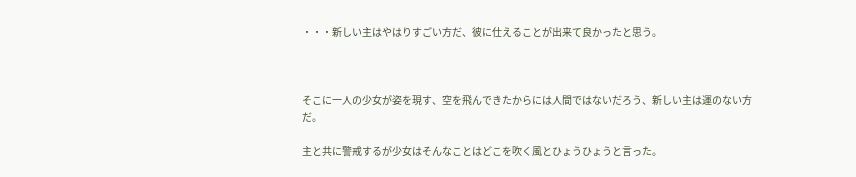・・・新しい主はやはりすごい方だ、彼に仕えることが出来て良かったと思う。



そこに一人の少女が姿を現す、空を飛んできたからには人間ではないだろう、新しい主は運のない方だ。

主と共に警戒するが少女はそんなことはどこを吹く風とひょうひょうと言った。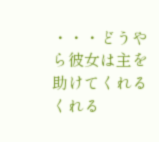・・・どうやら彼女は主を助けてくれるくれる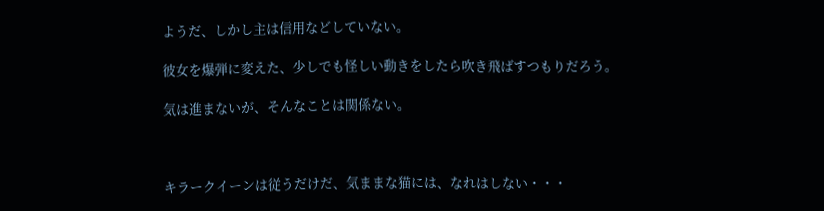ようだ、しかし主は信用などしていない。

彼女を爆弾に変えた、少しでも怪しい動きをしたら吹き飛ばすつもりだろう。

気は進まないが、そんなことは関係ない。



キラークイーンは従うだけだ、気ままな猫には、なれはしない・・・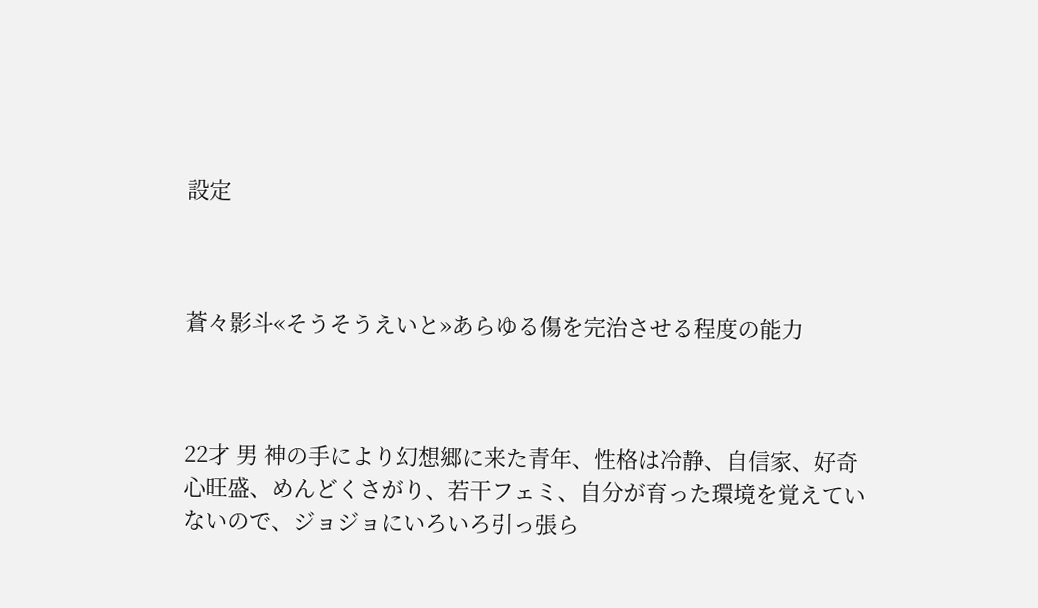設定



蒼々影斗«そうそうえいと»あらゆる傷を完治させる程度の能力



22才 男 神の手により幻想郷に来た青年、性格は冷静、自信家、好奇心旺盛、めんどくさがり、若干フェミ、自分が育った環境を覚えていないので、ジョジョにいろいろ引っ張ら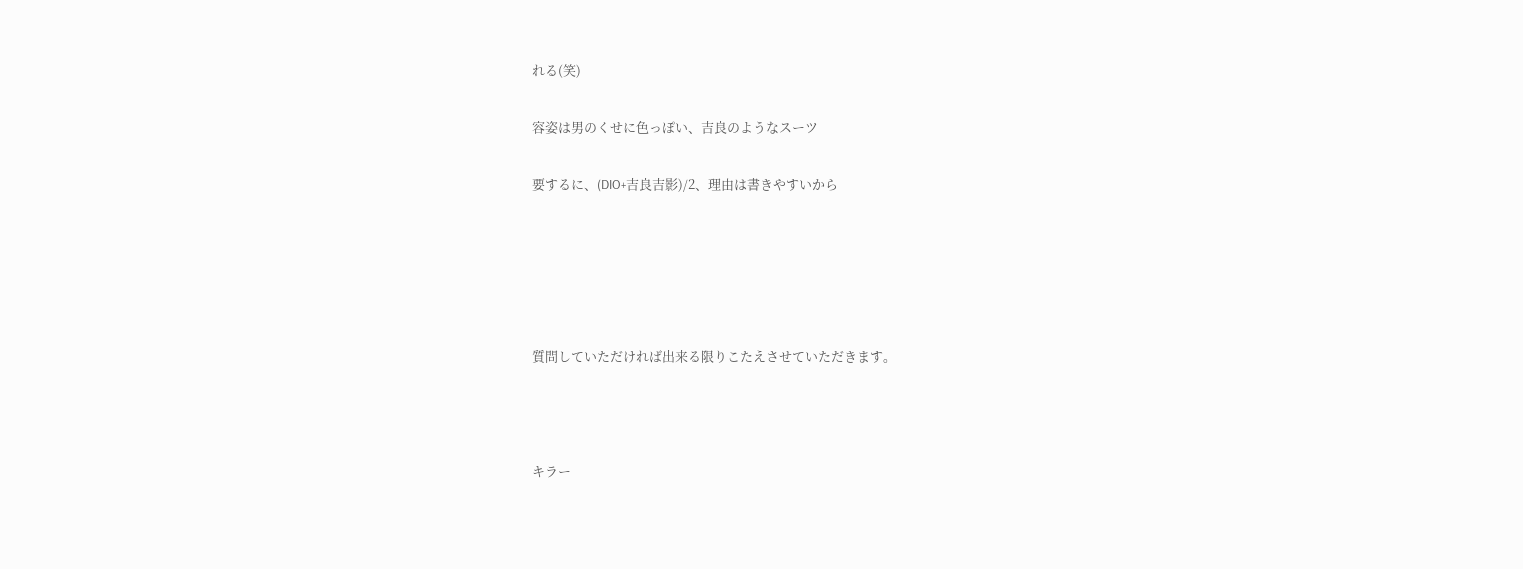れる(笑)

容姿は男のくせに色っぽい、吉良のようなスーツ

要するに、(DIO+吉良吉影)/2、理由は書きやすいから





質問していただければ出来る限りこたえさせていただきます。



キラー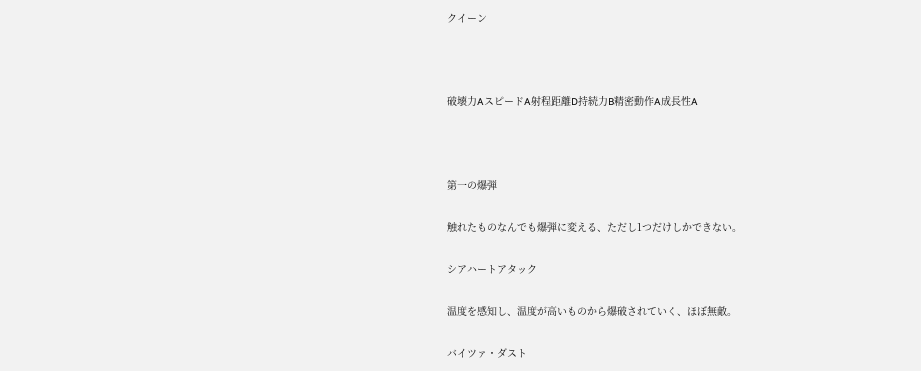クイーン



破壊力AスピードA射程距離D持続力B精密動作A成長性A



第一の爆弾

触れたものなんでも爆弾に変える、ただし1つだけしかできない。

シアハートアタック

温度を感知し、温度が高いものから爆破されていく、ほぼ無敵。

バイツァ・ダスト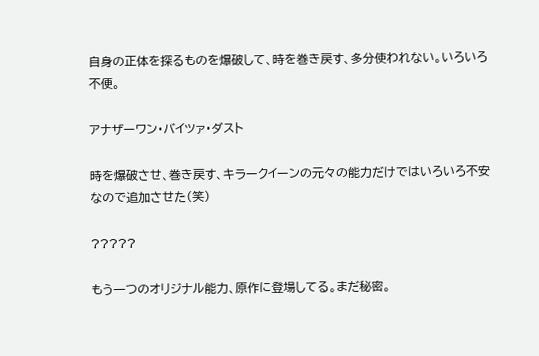自身の正体を探るものを爆破して、時を巻き戻す、多分使われない。いろいろ不便。

アナザーワン・バイツァ・ダスト

時を爆破させ、巻き戻す、キラークイーンの元々の能力だけではいろいろ不安なので追加させた(笑)

?????

もう一つのオリジナル能力、原作に登場してる。まだ秘密。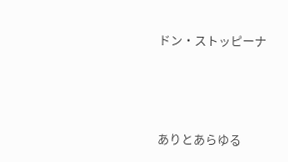ドン・ストッピーナ



ありとあらゆる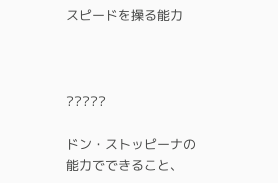スピードを操る能力



?????

ドン・ストッピーナの能力でできること、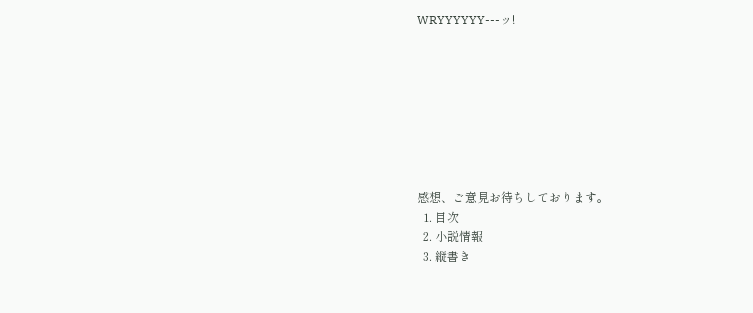WRYYYYYY---ッ!








感想、ご意見お待ちしております。
  1. 目次
  2. 小説情報
  3. 縦書き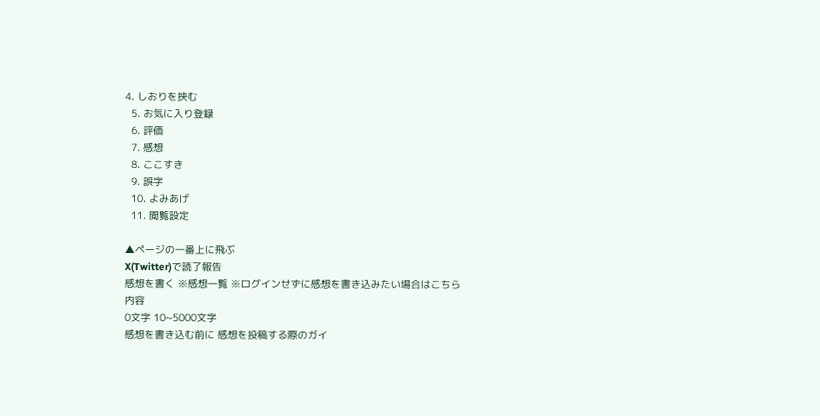4. しおりを挟む
  5. お気に入り登録
  6. 評価
  7. 感想
  8. ここすき
  9. 誤字
  10. よみあげ
  11. 閲覧設定

▲ページの一番上に飛ぶ
X(Twitter)で読了報告
感想を書く ※感想一覧 ※ログインせずに感想を書き込みたい場合はこちら
内容
0文字 10~5000文字
感想を書き込む前に 感想を投稿する際のガイ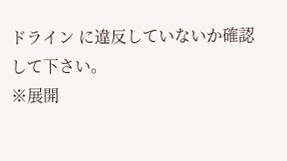ドライン に違反していないか確認して下さい。
※展開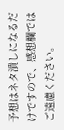予想はネタ潰しになるだけですので、感想欄ではご遠慮ください。